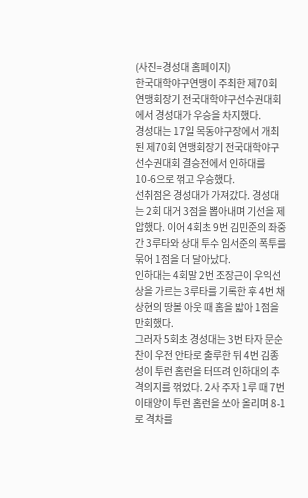(사진=경성대 홈페이지)
한국대학야구연맹이 주최한 제70회 연맹회장기 전국대학야구선수권대회에서 경성대가 우승을 차지했다.
경성대는 17일 목동야구장에서 개최된 제70회 연맹회장기 전국대학야구선수권대회 결승전에서 인하대를 10-6으로 꺾고 우승했다.
선취점은 경성대가 가져갔다. 경성대는 2회 대거 3점을 뽑아내며 기선을 제압했다. 이어 4회초 9번 김민준의 좌중간 3루타와 상대 투수 임서준의 폭투를 묶어 1점을 더 달아났다.
인하대는 4회말 2번 조장근이 우익선상을 가르는 3루타를 기록한 후 4번 채상현의 땅볼 아웃 때 홈을 밟아 1점을 만회했다.
그러자 5회초 경성대는 3번 타자 문순찬이 우전 안타로 출루한 뒤 4번 김종성이 투런 홈런을 터뜨려 인하대의 추격의지를 꺾었다. 2사 주자 1루 때 7번 이태양이 투런 홈런을 쏘아 올리며 8-1로 격차를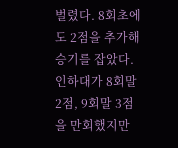벌렸다. 8회초에도 2점을 추가해 승기를 잡았다.
인하대가 8회말 2점, 9회말 3점을 만회했지만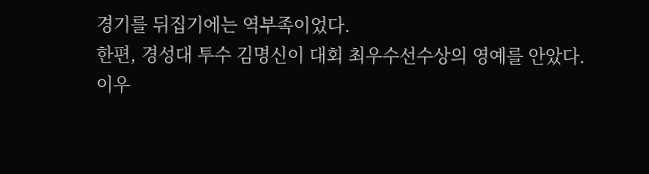경기를 뒤집기에는 역부족이었다.
한편, 경성대 투수 김명신이 대회 최우수선수상의 영예를 안았다.
이우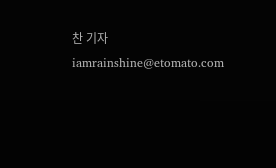찬 기자 iamrainshine@etomato.com